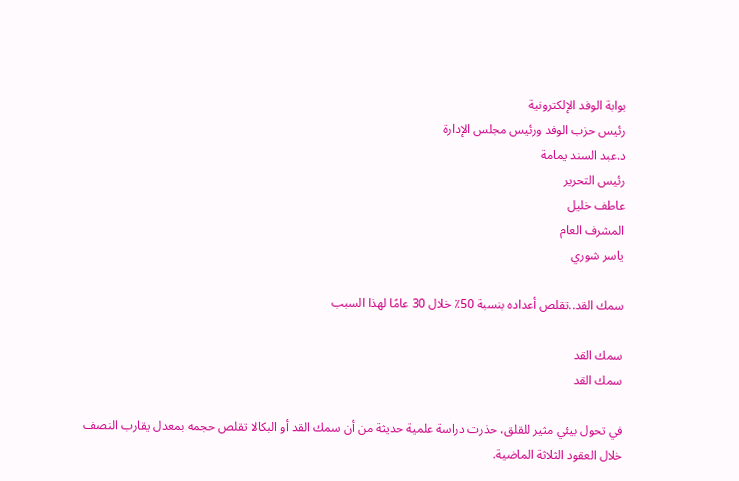بوابة الوفد الإلكترونية
رئيس حزب الوفد ورئيس مجلس الإدارة
د.عبد السند يمامة
رئيس التحرير
عاطف خليل
المشرف العام
ياسر شوري

سمك القد..تقلص أعداده بنسبة 50٪ خلال 30 عامًا لهذا السبب

سمك القد
سمك القد

في تحول بيئي مثير للقلق، حذرت دراسة علمية حديثة من أن سمك القد أو البكالا تقلص حجمه بمعدل يقارب النصف خلال العقود الثلاثة الماضية.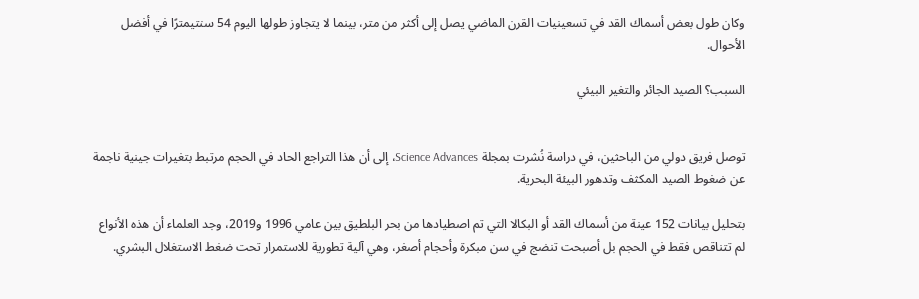وكان طول بعض أسماك القد في تسعينيات القرن الماضي يصل إلى أكثر من متر، بينما لا يتجاوز طولها اليوم 54 سنتيمترًا في أفضل الأحوال.

السبب؟ الصيد الجائر والتغير البيئي


توصل فريق دولي من الباحثين، في دراسة نُشرت بمجلة Science Advances، إلى أن هذا التراجع الحاد في الحجم مرتبط بتغيرات جينية ناجمة عن ضغوط الصيد المكثف وتدهور البيئة البحرية.

بتحليل بيانات 152 عينة من أسماك القد أو البكالا التي تم اصطيادها من بحر البلطيق بين عامي 1996 و2019، وجد العلماء أن هذه الأنواع لم تتناقص فقط في الحجم بل أصبحت تنضج في سن مبكرة وأحجام أصغر، وهي آلية تطورية للاستمرار تحت ضغط الاستغلال البشري.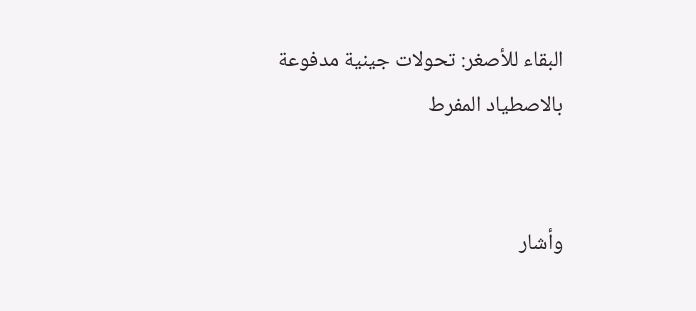البقاء للأصغر: تحولات جينية مدفوعة بالاصطياد المفرط


وأشار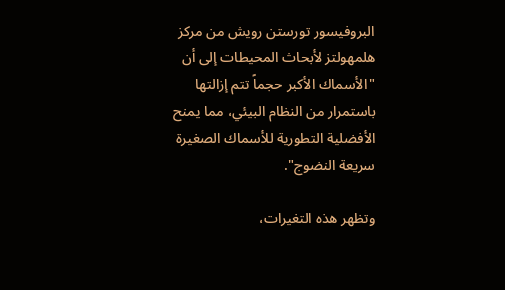البروفيسور تورستن رويش من مركز هلمهولتز لأبحاث المحيطات إلى أن "الأسماك الأكبر حجماً تتم إزالتها باستمرار من النظام البيئي، مما يمنح الأفضلية التطورية للأسماك الصغيرة سريعة النضوج".

وتظهر هذه التغيرات،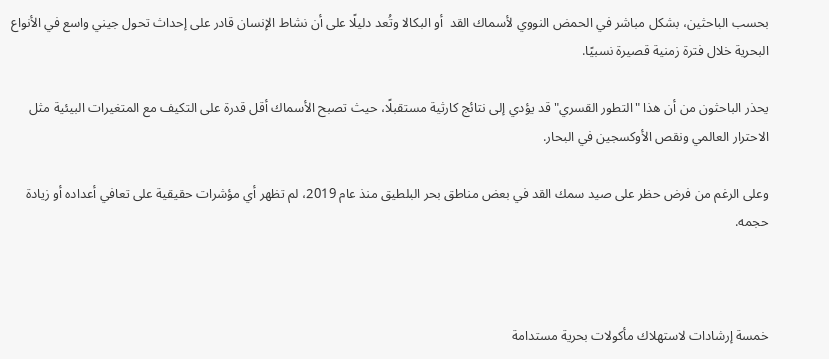بحسب الباحثين، بشكل مباشر في الحمض النووي لأسماك القد  أو البكالا وتُعد دليلًا على أن نشاط الإنسان قادر على إحداث تحول جيني واسع في الأنواع البحرية خلال فترة زمنية قصيرة نسبيًا.

يحذر الباحثون من أن هذا "التطور القسري" قد يؤدي إلى نتائج كارثية مستقبلًا، حيث تصبح الأسماك أقل قدرة على التكيف مع المتغيرات البيئية مثل الاحترار العالمي ونقص الأوكسجين في البحار.

وعلى الرغم من فرض حظر على صيد سمك القد في بعض مناطق بحر البلطيق منذ عام 2019، لم تظهر أي مؤشرات حقيقية على تعافي أعداده أو زيادة حجمه.



خمسة إرشادات لاستهلاك مأكولات بحرية مستدامة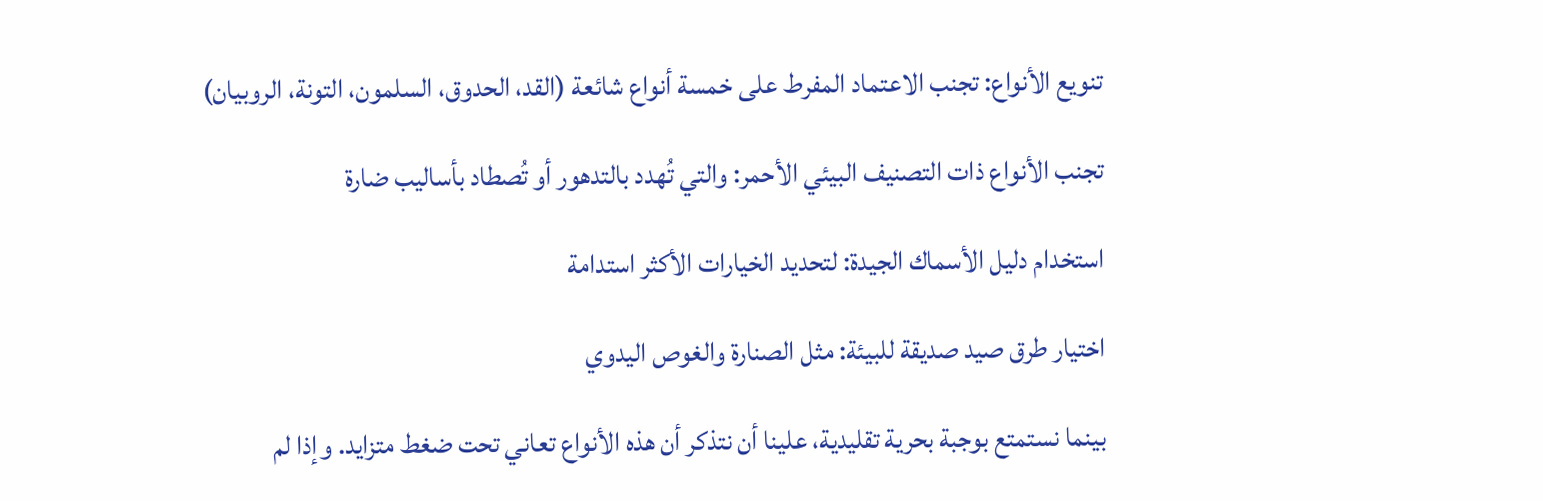تنويع الأنواع: تجنب الاعتماد المفرط على خمسة أنواع شائعة (القد، الحدوق، السلمون، التونة، الروبيان)

تجنب الأنواع ذات التصنيف البيئي الأحمر: والتي تُهدد بالتدهور أو تُصطاد بأساليب ضارة

استخدام دليل الأسماك الجيدة: لتحديد الخيارات الأكثر استدامة

اختيار طرق صيد صديقة للبيئة: مثل الصنارة والغوص اليدوي

بينما نستمتع بوجبة بحرية تقليدية، علينا أن نتذكر أن هذه الأنواع تعاني تحت ضغط متزايد. وإذا لم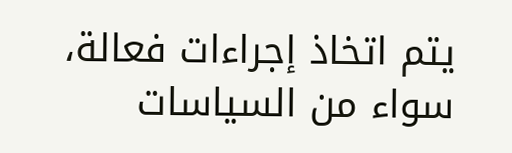يتم اتخاذ إجراءات فعالة، سواء من السياسات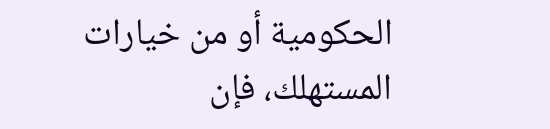الحكومية أو من خيارات المستهلك، فإن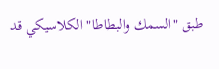طبق "السمك والبطاطا" الكلاسيكي قد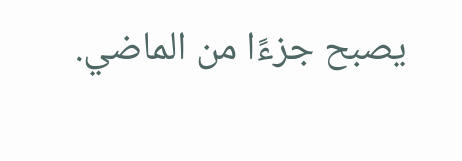يصبح جزءًا من الماضي.